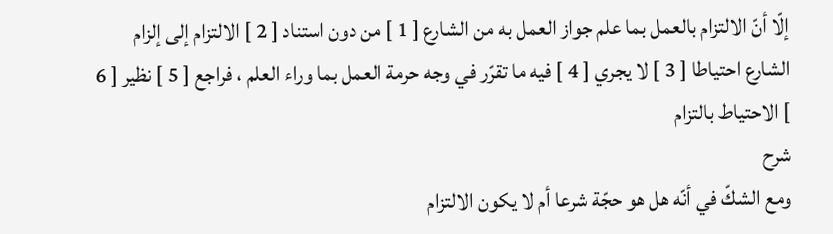إلّا أنّ الالتزام بالعمل بما علم جواز العمل به من الشارع [ 1 ] من دون استناد [ 2 ] الالتزام إلى إلزام الشارع احتياطا [ 3 ] لا يجري [ 4 ] فيه ما تقرّر في وجه حرمة العمل بما وراء العلم ، فراجع [ 5 ] نظير [ 6 ] الاحتياط بالتزام
شرح
ومع الشكّ في أنّه هل هو حجّة شرعا أم لا يكون الالتزام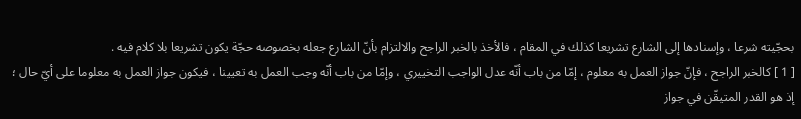بحجّيته شرعا ، وإسنادها إلى الشارع تشريعا كذلك في المقام ، فالأخذ بالخبر الراجح والالتزام بأنّ الشارع جعله بخصوصه حجّة يكون تشريعا بلا كلام فيه .
[ 1 ] كالخبر الراجح ، فإنّ جواز العمل به معلوم ، إمّا من باب أنّه عدل الواجب التخييري ، وإمّا من باب أنّه وجب العمل به تعيينا ، فيكون جواز العمل به معلوما على أيّ حال ؛ إذ هو القدر المتيقّن في جواز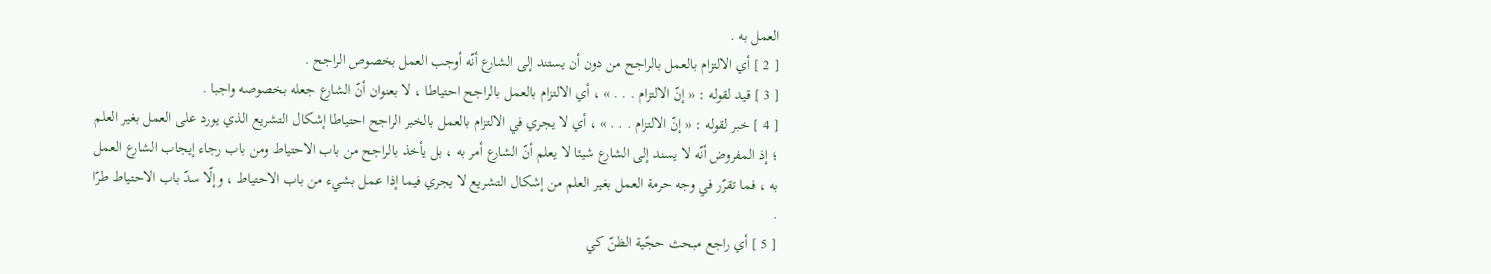العمل به .
[ 2 ] أي الالتزام بالعمل بالراجح من دون أن يستند إلى الشارع أنّه أوجب العمل بخصوص الراجح .
[ 3 ] قيد لقوله : « إنّ الالتزام . . . » ، أي الالتزام بالعمل بالراجح احتياطا ، لا بعنوان أنّ الشارع جعله بخصوصه واجبا .
[ 4 ] خبر لقوله : « إنّ الالتزام . . . » ، أي لا يجري في الالتزام بالعمل بالخبر الراجح احتياطا إشكال التشريع الذي يورد على العمل بغير العلم ؛ إذ المفروض أنّه لا يسند إلى الشارع شيئا لا يعلم أنّ الشارع أمر به ، بل يأخذ بالراجح من باب الاحتياط ومن باب رجاء إيجاب الشارع العمل به ، فما تقرّر في وجه حرمة العمل بغير العلم من إشكال التشريع لا يجري فيما إذا عمل بشيء من باب الاحتياط ، وإلّا سدّ باب الاحتياط طرّا .
[ 5 ] أي راجع مبحث حجّية الظنّ كي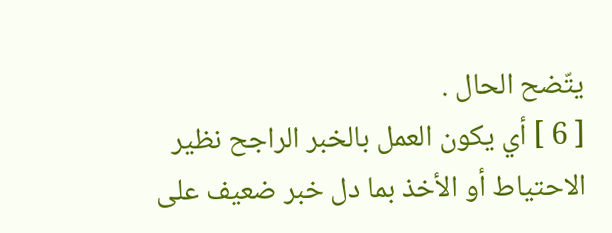يتّضح الحال .
[ 6 ] أي يكون العمل بالخبر الراجح نظير الاحتياط أو الأخذ بما دل خبر ضعيف على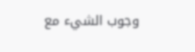وجوب الشيء مع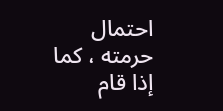احتمال حرمته ، كما إذا قام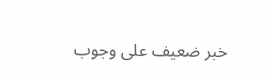خبر ضعيف على وجوب